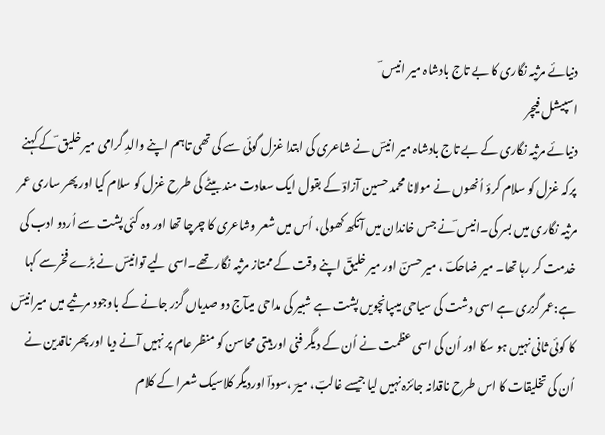دنیائے مرثیہ نگاری کا بے تاج بادشاہ میر انیس ؔ
اسپیشل فیچر
دنیائے مرثیہ نگاری کے بے تاج بادشاہ میر انیسؔ نے شاعری کی ابتدا غزل گوئی سے کی تھی تاہم اپنے والدِ گرامی میر خلیق ؔکے کہنے پرکہ غزل کو سلام کرؤ اُنھوں نے مولانا محمد حسین آزادؔ کے بقول ایک سعادت مند بیٹے کی طرح غزل کو سلام کیا اور پھر ساری عمر مرثیہ نگاری میں بسر کی۔انیس ؔنے جس خاندان میں آنکھ کھولی، اُس میں شعر وشاعری کا چرچا تھا اور وہ کئی پشت سے اُردو ادب کی خدمت کر رہا تھا۔ میر ضاحکؔ ، میر حسنؔ اور میر خلیقؔ اپنے وقت کے ممتاز مرثیہ نگار تھے۔اسی لیے توانیسؔ نے بڑے فخرسے کہا ہے:عمر گزری ہے اسی دشت کی سیاحی میںپانچویں پشت ہے شبیر کی مداحی میںآج دو صدیاں گزر جانے کے باوجود مرثیے میں میرانیسؔ کا کوئی ثانی نہیں ہو سکا اور اُن کی اسی عظمت نے اُن کے دیگر فنی اور ہیتی محاسن کو منظر عام پر نہیں آنے دیا اور پھر ناقدین نے اُن کی تخلیقات کا اس طرح ناقدانہ جائزہ نہیں لیا جیسے غالبؔ، میرؔ ،سوداؔ اوردیگر کلاسیک شعرا کے کلام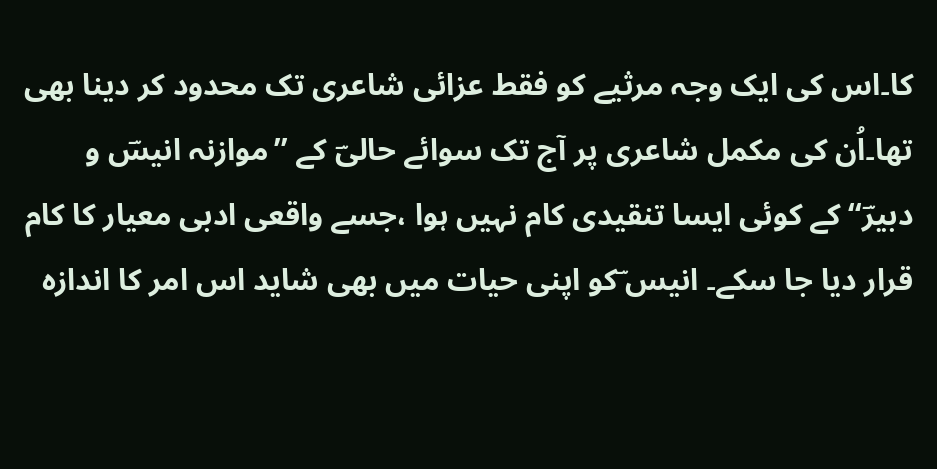کا۔اس کی ایک وجہ مرثیے کو فقط عزائی شاعری تک محدود کر دینا بھی تھا۔اُن کی مکمل شاعری پر آج تک سوائے حالیؔ کے ’’موازنہ انیسؔ و دبیرؔ‘‘ کے کوئی ایسا تنقیدی کام نہیں ہوا ،جسے واقعی ادبی معیار کا کام قرار دیا جا سکے۔ انیس ؔکو اپنی حیات میں بھی شاید اس امر کا اندازہ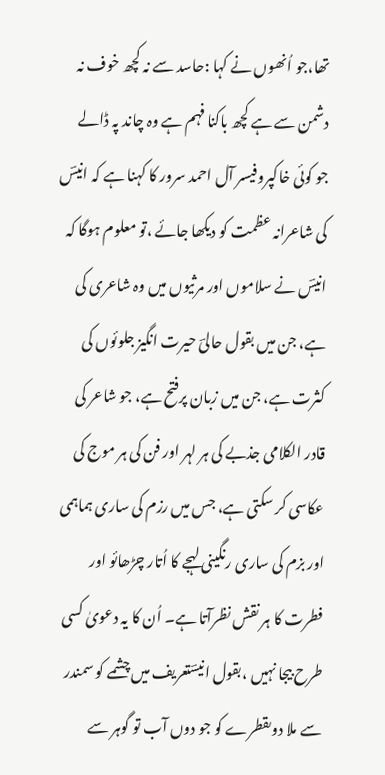تھا،جو اُنھوں نے کہا :حاسد سے نہ کچھ خوف نہ دشمن سے ہے کچھ باکنا فہم ہے وہ چاند پہ ڈالے جو کوئی خاکپروفیسر آل احمد سرور کا کہنا ہے کہ انیسؔ کی شاعرانہ عظمت کو دیکھا جائے ،تو معلوم ہوگا کہ انیسؔ نے سلاموں اور مرثیوں میں وہ شاعری کی ہے، جن میں بقول حالیؔ حیرت انگیز جلوئوں کی کثرت ہے، جن میں زبان پرفتح ہے، جو شاعر کی قادر الکلامی جذبے کی ہر لہر اور فن کی ہر موج کی عکاسی کر سکتی ہے، جس میں رزم کی ساری ہماہمی اور بزم کی ساری رنگینی لہجے کا اُتار چڑھائو اور فطرت کا ہر نقش نظرآتا ہے۔ اُن کا یہ دعویٰ کسی طرح بیجا نہیں ،بقول انیسؔتعریف میں چشمے کو سمندر سے ملا دوںقطرے کو جو دوں آب تو گوہر سے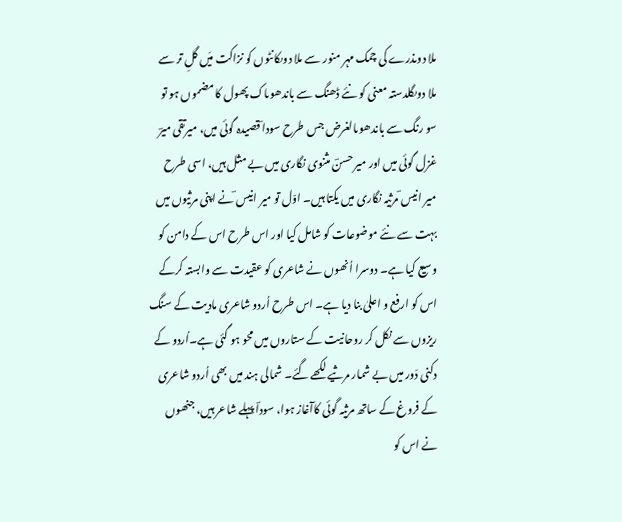ملا دوںذرے کی چمک مہر منور سے ملا دوںکانٹوں کو نزاکت میَں گلِ تر سے ملا دوںگلدستہ معنی کو نئے ڈھنگ سے باندھوںاک پھول کا مضموں ہو تو سو رنگ سے باندھوںالغرض جس طرح سودا ؔقصیدہ گوئی میں، میرتقی میرؔ غزل گوئی میں اور میر حسنؔ مثنوی نگاری میں بے مثل ہیں، اسی طرح میر انیس ؔمرثیہ نگاری میں یکتا ہیں۔ اوّل تو میر انیس ؔنے اپنی مرثیوں میں بہت سے نئے موضوعات کو شامل کیا اور اس طرح اس کے دامن کو وسیع کیا ہے۔ دوسرا اُنھوں نے شاعری کو عقیدت سے وابستہ کرکے اس کو ارفع و اعلیٰ بنا دیا ہے۔ اس طرح اُردو شاعری مادیت کے سنگ ریزوں سے نکل کر روحانیت کے ستاروں میں محو ہو گئی ہے۔اُردو کے دکنی دَور میں بے شمار مرثیے لکھے گئے۔ شمالی ہند میں بھی اُردو شاعری کے فروغ کے ساتھ مرثیہ گوئی کاآغاز ہوا، سوداؔ پہلے شاعر ہیں، جنھوں نے اس کو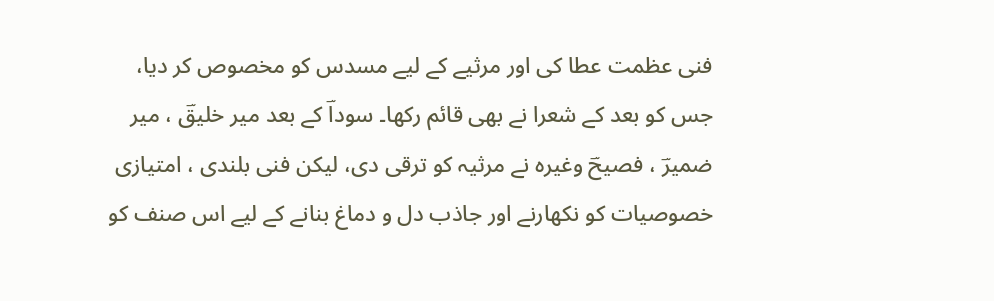فنی عظمت عطا کی اور مرثیے کے لیے مسدس کو مخصوص کر دیا، جس کو بعد کے شعرا نے بھی قائم رکھا۔ سوداؔ کے بعد میر خلیقؔ ، میر ضمیرؔ ، فصیحؔ وغیرہ نے مرثیہ کو ترقی دی، لیکن فنی بلندی ، امتیازی خصوصیات کو نکھارنے اور جاذب دل و دماغ بنانے کے لیے اس صنف کو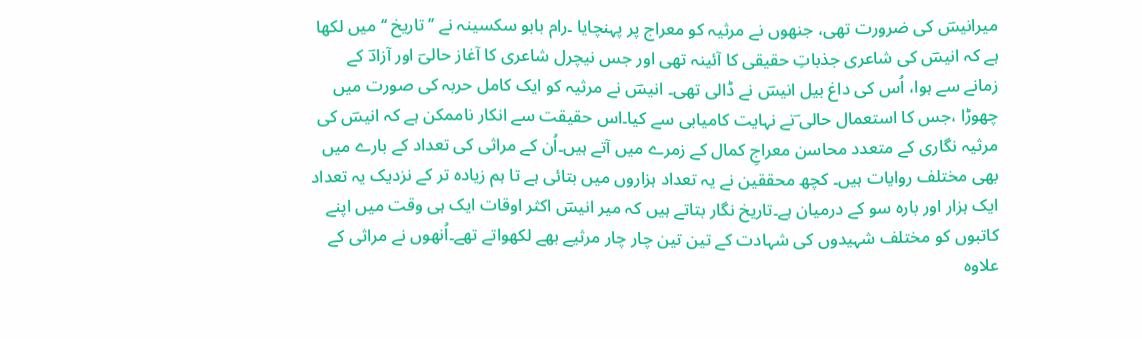میرانیسؔ کی ضرورت تھی، جنھوں نے مرثیہ کو معراج پر پہنچایا ۔رام بابو سکسینہ نے ’’تاریخ ‘‘ میں لکھا ہے کہ انیسؔ کی شاعری جذباتِ حقیقی کا آئینہ تھی اور جس نیچرل شاعری کا آغاز حالیؔ اور آزادؔ کے زمانے سے ہوا، اُس کی داغ بیل انیسؔ نے ڈالی تھی۔ انیسؔ نے مرثیہ کو ایک کامل حربہ کی صورت میں چھوڑا ،جس کا استعمال حالی ؔنے نہایت کامیابی سے کیا۔اس حقیقت سے انکار ناممکن ہے کہ انیسؔ کی مرثیہ نگاری کے متعدد محاسن معراجِ کمال کے زمرے میں آتے ہیں۔اُن کے مراثی کی تعداد کے بارے میں بھی مختلف روایات ہیں۔ کچھ محققین نے یہ تعداد ہزاروں میں بتائی ہے تا ہم زیادہ تر کے نزدیک یہ تعداد ایک ہزار اور بارہ سو کے درمیان ہے۔تاریخ نگار بتاتے ہیں کہ میر انیسؔ اکثر اوقات ایک ہی وقت میں اپنے کاتبوں کو مختلف شہیدوں کی شہادت کے تین تین چار چار مرثیے بھے لکھواتے تھے۔اُنھوں نے مراثی کے علاوہ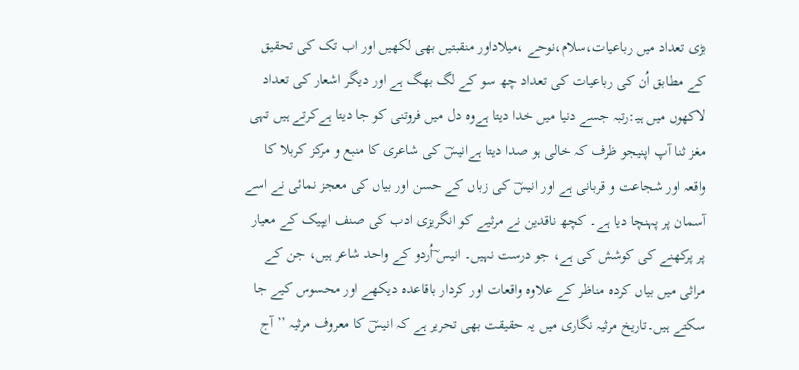بڑی تعداد میں رباعیات،سلام،نوحے ،میلاداور منقبتیں بھی لکھیں اور اب تک کی تحقیق کے مطابق اُن کی رباعیات کی تعداد چھ سو کے لگ بھگ ہے اور دیگر اشعار کی تعداد لاکھوں میں ہیـ:رتبہ جسے دنیا میں خدا دیتا ہےوہ دل میں فروتنی کو جا دیتا ہےکرتے ہیں تہی مغز ثنا آپ اپنیجو ظرف کہ خالی ہو صدا دیتا ہےانیسؔ کی شاعری کا منبع و مرکز کربلا کا واقعہ اور شجاعت و قربانی ہے اور انیسؔ کی زباں کے حسن اور بیاں کی معجز نمائی نے اسے آسمان پر پہنچا دیا ہے۔ کچھ ناقدین نے مرثیے کو انگریزی ادب کی صنف ایپیک کے معیار پر پرکھنے کی کوشش کی ہے، جو درست نہیں۔ انیس ؔاُردو کے واحد شاعر ہیں، جن کے مراثی میں بیاں کردہ مناظر کے علاوہ واقعات اور کردار باقاعدہ دیکھے اور محسوس کیے جا سکتے ہیں۔تاریخ مرثیہ نگاری میں یہ حقیقت بھی تحریر ہے کہ انیسؔ کا معروف مرثیہ ’’ آج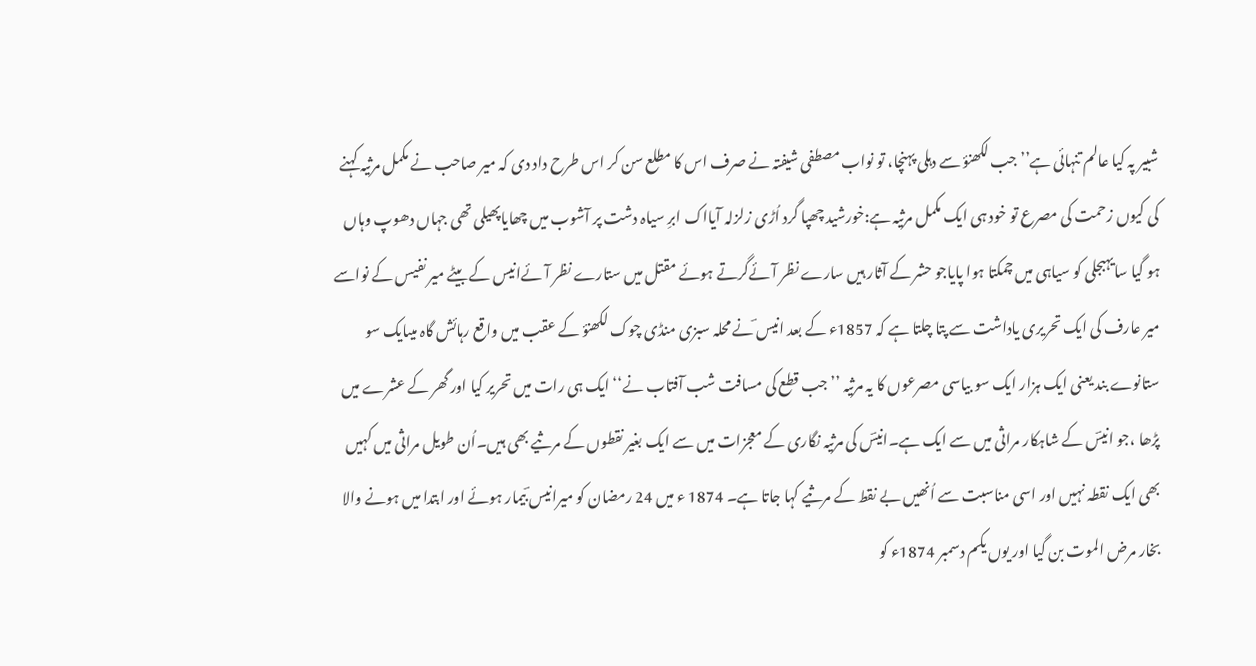شبیر پہ کیا عالم تنہائی ہے’’ جب لکھنؤ سے دہلی پہنچا، تو نواب مصطفی شیفتہ نے صرف اس کا مطلع سن کر اس طرح داد دی کہ میر صاحب نے مکمل مرثیہ کہنے کی کیوں زحمت کی مصرع تو خود ہی ایک مکمل مرثیہ ہے:خورشید چھپا گرد اُڑی زلزلہ آیااک ابرِ سیاہ دشت پر آشوب میں چھایاپھیلی تھی جہاں دھوپ وہاں ہو گیا سایہبجلی کو سیاہی میں چمکتا ہوا پایاجو حشر کے آثار ہیں سارے نظر آئےگرتے ہوئے مقتل میں ستارے نظر آئےانیس کے بیٹے میر نفیس کے نواسے میر عارف کی ایک تحریری یاداشت سے پتا چلتا ہے کہ 1857ء کے بعد انیس ؔنے محلہ سبزی منڈی چوک لکھنؤ کے عقب میں واقع رہائش گاہ میںایک سو ستانوے بند یعنی ایک ہزار ایک سو بیاسی مصرعوں کا یہ مرثیہ ’’ جب قطع کی مسافت شب آفتاب نے‘‘ ایک ہی رات میں تحریر کیا اور گھر کے عشرے میں پڑھا ،جو انیسؔ کے شاہکار مراثی میں سے ایک ہے۔انیسؔ کی مرثیہ نگاری کے معجزات میں سے ایک بغیر نقطوں کے مرثیے بھی ہیں۔اُن طویل مراثی میں کہیں بھی ایک نقطہ نہیں اور اسی مناسبت سے اُنھیں بے نقط کے مرثیے کہا جاتا ہے۔ 1874 ء میں 24 رمضان کو میرانیس ؔبیمار ہوئے اور ابتدا میں ہونے والا بخار مرض الموت بن گیا اور یوں یکم دسمبر 1874ء کو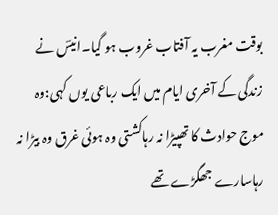بوقت مغرب یہ آفتاب غروب ہو گیا۔انیسؔ نے زندگی کے آخری ایام میں ایک رباعی یوں کہی:وہ موج حوادث کا تھپیڑا نہ رہاکشتی وہ ہوئی غرق وہ بیڑا نہ رہاسارے جھگڑے تھے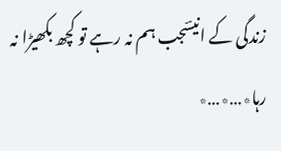زندگی کے انیسؔجب ہم نہ رہے تو کچھ بکھیڑا نہ رہا٭…٭…٭